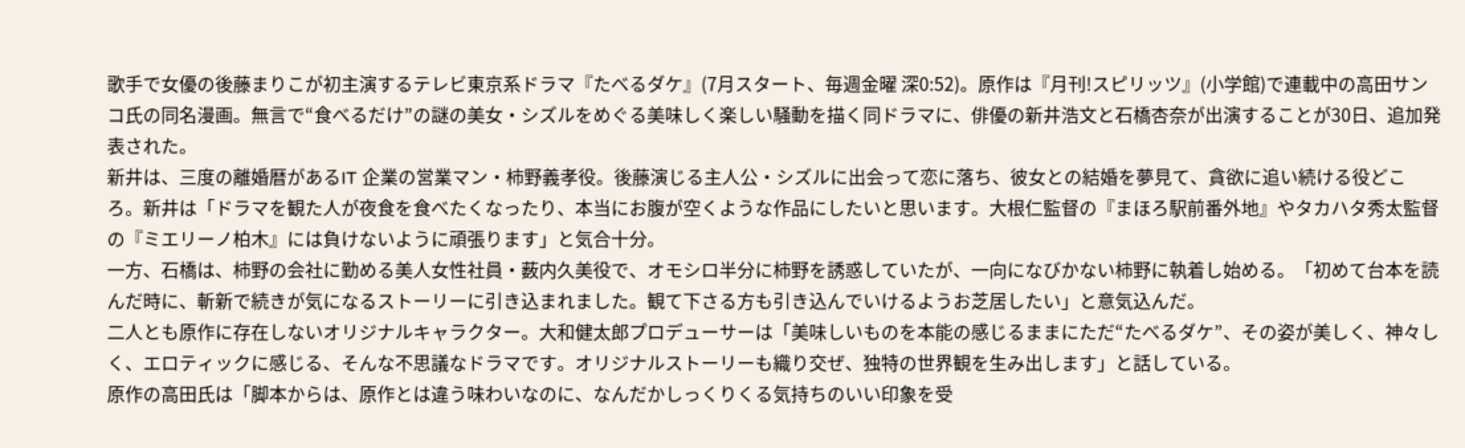歌手で女優の後藤まりこが初主演するテレビ東京系ドラマ『たべるダケ』(7月スタート、毎週金曜 深0:52)。原作は『月刊!スピリッツ』(小学館)で連載中の高田サンコ氏の同名漫画。無言で“食べるだけ”の謎の美女・シズルをめぐる美味しく楽しい騒動を描く同ドラマに、俳優の新井浩文と石橋杏奈が出演することが30日、追加発表された。
新井は、三度の離婚暦があるIT 企業の営業マン・柿野義孝役。後藤演じる主人公・シズルに出会って恋に落ち、彼女との結婚を夢見て、貪欲に追い続ける役どころ。新井は「ドラマを観た人が夜食を食べたくなったり、本当にお腹が空くような作品にしたいと思います。大根仁監督の『まほろ駅前番外地』やタカハタ秀太監督の『ミエリーノ柏木』には負けないように頑張ります」と気合十分。
一方、石橋は、柿野の会社に勤める美人女性社員・薮内久美役で、オモシロ半分に柿野を誘惑していたが、一向になびかない柿野に執着し始める。「初めて台本を読んだ時に、斬新で続きが気になるストーリーに引き込まれました。観て下さる方も引き込んでいけるようお芝居したい」と意気込んだ。
二人とも原作に存在しないオリジナルキャラクター。大和健太郎プロデューサーは「美味しいものを本能の感じるままにただ“たべるダケ”、その姿が美しく、神々しく、エロティックに感じる、そんな不思議なドラマです。オリジナルストーリーも織り交ぜ、独特の世界観を生み出します」と話している。
原作の高田氏は「脚本からは、原作とは違う味わいなのに、なんだかしっくりくる気持ちのいい印象を受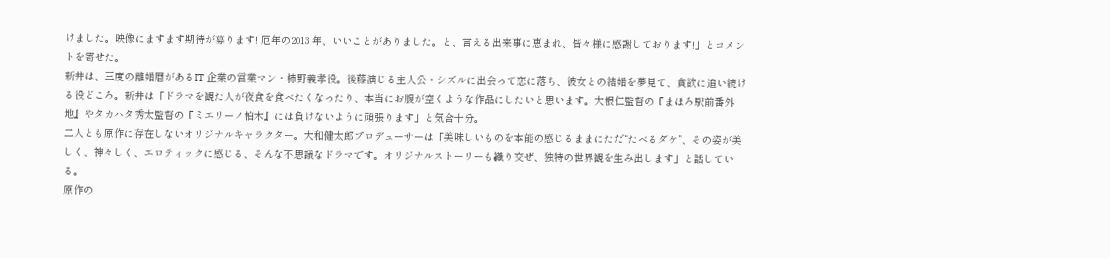けました。映像にますます期待が募ります! 厄年の2013 年、いいことがありました。と、言える出来事に恵まれ、皆々様に感謝しております!」とコメントを寄せた。
新井は、三度の離婚暦があるIT 企業の営業マン・柿野義孝役。後藤演じる主人公・シズルに出会って恋に落ち、彼女との結婚を夢見て、貪欲に追い続ける役どころ。新井は「ドラマを観た人が夜食を食べたくなったり、本当にお腹が空くような作品にしたいと思います。大根仁監督の『まほろ駅前番外地』やタカハタ秀太監督の『ミエリーノ柏木』には負けないように頑張ります」と気合十分。
二人とも原作に存在しないオリジナルキャラクター。大和健太郎プロデューサーは「美味しいものを本能の感じるままにただ“たべるダケ”、その姿が美しく、神々しく、エロティックに感じる、そんな不思議なドラマです。オリジナルストーリーも織り交ぜ、独特の世界観を生み出します」と話している。
原作の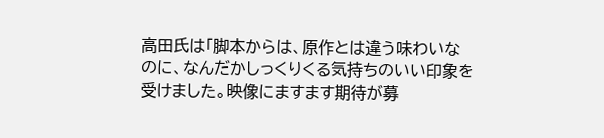高田氏は「脚本からは、原作とは違う味わいなのに、なんだかしっくりくる気持ちのいい印象を受けました。映像にますます期待が募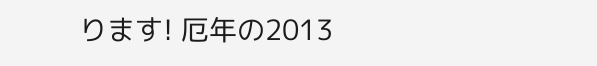ります! 厄年の2013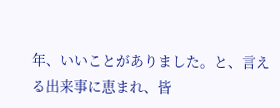年、いいことがありました。と、言える出来事に恵まれ、皆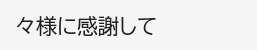々様に感謝して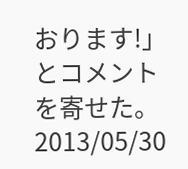おります!」とコメントを寄せた。
2013/05/30